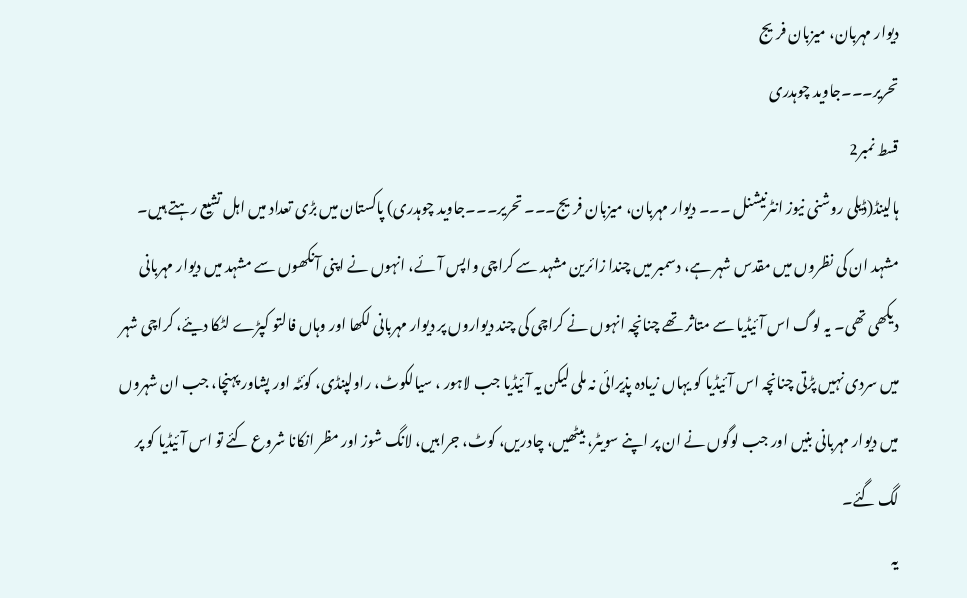دیوار مہربان، میزبان فریج
تحریر۔۔۔جاوید چوہدری
قسط نمبر2
ہالینڈ(ڈیلی روشنی نیوز انٹرنیشنل ۔۔۔ دیوار مہربان، میزبان فریج۔۔۔ تحریر۔۔۔جاوید چوہدری) پاکستان میں بڑی تعداد میں اہل تشیع رہتے ہیں۔ مشہد ان کی نظروں میں مقدس شہر ہے، دسمبر میں چندا زائرین مشہد سے کراچی واپس آئے، انہوں نے اپنی آنکھوں سے مشہد میں دیوار مہربانی دیکھی تھی۔ یہ لوگ اس آئیڈیا سے متاثر تھے چنانچہ انہوں نے کراچی کی چند دیواروں پر دیوار مہربانی لکھا اور وہاں فالتو کپڑے لٹکا دیئے، کراچی شہر میں سردی نہیں پڑتی چنانچہ اس آئیڈیا کو یہاں زیادہ پذیرائی نہ ملی لیکن یہ آئیڈیا جب لاہور ، سیالکوٹ، راولپنڈی، کوئٹہ اور پشاور پہنچا، جب ان شہروں میں دیوار مہربانی بنیں اور جب لوگوں نے ان پر اپنے سویٹر، بیٹھیں، چادریں، کوٹ، جرابیں، لانگ شوز اور مظر انکانا شروع کئے تو اس آئیڈیا کو پر لگ گئے۔
یہ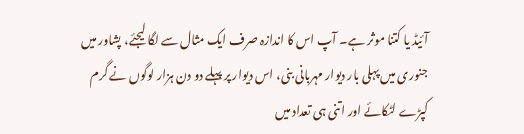آئیڈ یا کتنا موثر ہے۔ آپ اس کا اندازہ صرف ایک مثال سے لگا لیجئے، پشاور میں جنوری میں پہلی بار دیوار مہربانی بنی، اس دیوار پر پہلے دو دن ہزار لوگوں نے گرم کپڑے لٹکائے اور اتنی ہی تعداد میں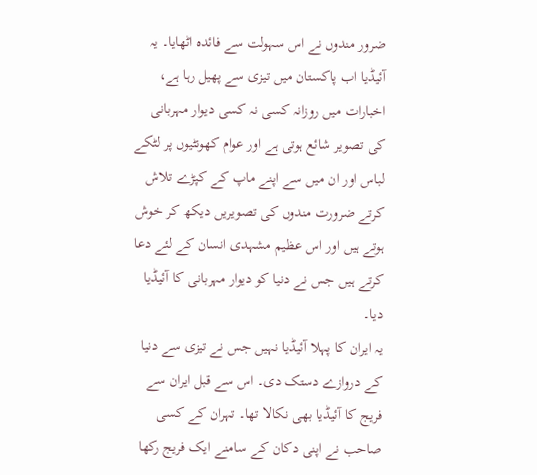ضرور مندوں نے اس سہولت سے فائدہ اٹھایا۔ یہ آئیڈیا اب پاکستان میں تیزی سے پھیل رہا ہے، اخبارات میں روزانہ کسی نہ کسی دیوار مہربانی کی تصویر شائع ہوتی ہے اور عوام کھونٹیوں پر لٹکے لباس اور ان میں سے اپنے ماپ کے کپڑے تلاش کرتے ضرورت مندوں کی تصویریں دیکھ کر خوش ہوتے ہیں اور اس عظیم مشہدی انسان کے لئے دعا کرتے ہیں جس نے دنیا کو دیوار مہربانی کا آئیڈیا دیا۔
یہ ایران کا پہلا آئیڈیا نہیں جس نے تیزی سے دنیا کے دروازے دستک دی۔ اس سے قبل ایران سے فریج کا آئیڈیا بھی نکالا تھا۔ تہران کے کسی صاحب نے اپنی دکان کے سامنے ایک فریج رکھا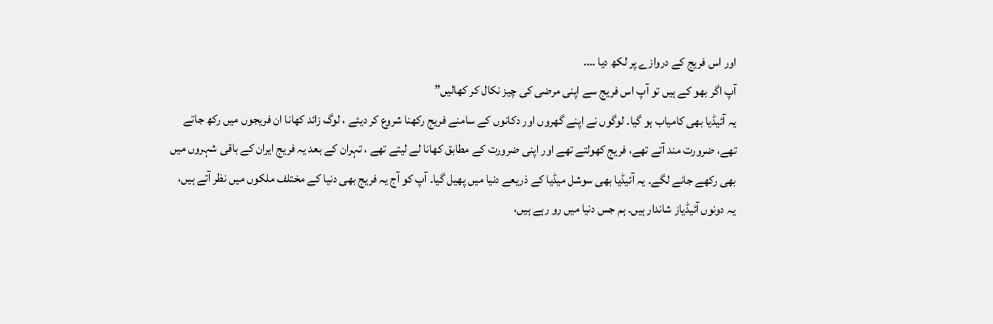اور اس فریج کے دروازے پر لکھ دیا ….
آپ اگر بھو کے ہیں تو آپ اس فریج سے اپنی مرضی کی چیز نکال کر کھالیں”
یہ آئیڈیا بھی کامیاب ہو گیا۔ لوگوں نے اپنے گھروں اور دکانوں کے سامنے فریج رکھنا شروع کر دیئے ، لوگ زائد کھانا ان فریجوں میں رکھ جاتے تھے، ضرورت مند آتے تھے، فریج کھولتے تھے اور اپنی ضرورت کے مطابق کھانا لے لیتے تھے ، تہران کے بعد یہ فریج ایران کے باقی شہروں میں بھی رکھے جانے لگے۔ یہ آئیڈیا بھی سوشل میڈیا کے ذریعے دنیا میں پھیل گیا۔ آپ کو آج یہ فریج بھی دنیا کے مختلف ملکوں میں نظر آتے ہیں، یہ دونوں آئیڈیاز شاندار ہیں۔ ہم جس دنیا میں رو رہے ہیں،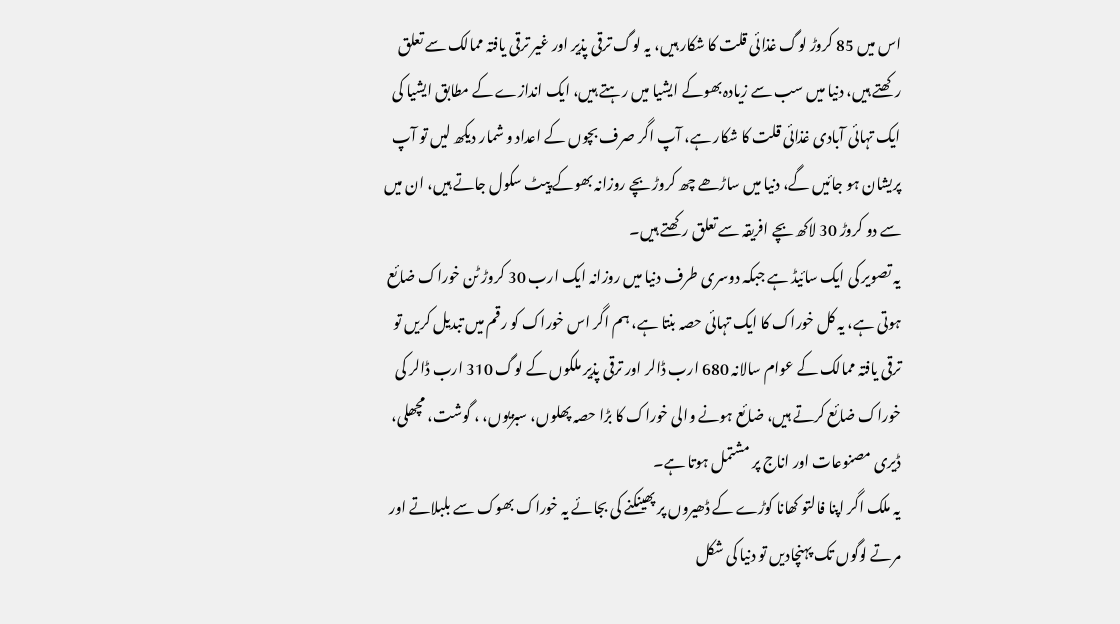اس میں 85 کروڑ لوگ غذائی قلت کا شکار ہیں، یہ لوگ ترقی پذیر اور غیر ترقی یافتہ ممالک سے تعلق رکھتے ہیں، دنیا میں سب سے زیادہ بھوکے ایشیا میں رہتے ہیں، ایک اندازے کے مطابق ایشیا کی ایک تہائی آبادی غذائی قلت کا شکار ہے، آپ اگر صرف بچوں کے اعداد و شمار دیکھ لیں تو آپ پریشان ہو جائیں گے، دنیا میں ساڑھے چھ کروڑ بچے روزانہ بھوکے پیٹ سکول جاتے ہیں، ان میں سے دو کروڑ 30 لاکھ بچے افریقہ سے تعلق رکھتے ہیں۔
یہ تصویر کی ایک سائیڈ ہے جبکہ دوسری طرف دنیا میں روزانہ ایک ارب 30 کروڑ ٹن خوراک ضائع ہوتی ہے، یہ کل خوراک کا ایک تہائی حصہ بنتا ہے، ہم اگر اس خوراک کو رقم میں تبدیل کریں تو ترقی یافتہ ممالک کے عوام سالانہ 680 ارب ڈالر اور ترقی پذیر ملکوں کے لوگ 310 ارب ڈالر کی خوراک ضائع کرتے ہیں، ضائع ہونے والی خوراک کا بڑا حصہ پھلوں، سبزیوں، ، گوشت، مچھلی، ڈیری مصنوعات اور اناج پر مشتمل ہوتا ہے۔
یہ ملک اگر اپنا فالتو کھانا کوڑے کے ڈھیروں پر پھینکنے کی بجائے یہ خوراک بھوک سے بلبلاتے اور مرتے لوگوں تک پہنچادیں تو دنیا کی شکل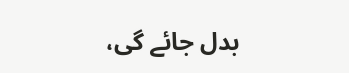بدل جائے گی،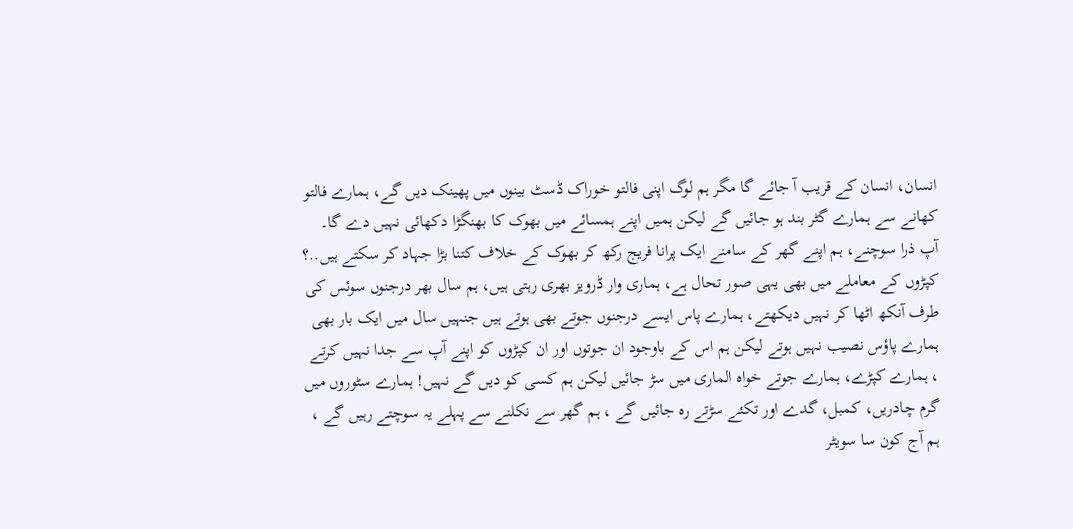انسان، انسان کے قریب آ جائے گا مگر ہم لوگ اپنی فالتو خوراک ڈسٹ بینوں میں پھینک دیں گے، ہمارے فالتو کھانے سے ہمارے گٹر بند ہو جائیں گے لیکن ہمیں اپنے ہمسائے میں بھوک کا بھنگڑا دکھائی نہیں دے گا۔
آپ ذرا سوچنے، ہم اپنے گھر کے سامنے ایک پرانا فریج رکھ کر بھوک کے خلاف کتنا بڑا جہاد کر سکتے ہیں..؟ کپڑوں کے معاملے میں بھی یہی صور تحال ہے، ہماری وار ڈرویز بھری رہتی ہیں، ہم سال بھر درجنوں سوئس کی طرف آنکھ اٹھا کر نہیں دیکھتے، ہمارے پاس ایسے درجنوں جوتے بھی ہوتے ہیں جنہیں سال میں ایک بار بھی ہمارے پاؤس نصیب نہیں ہوتے لیکن ہم اس کے باوجود ان جوتوں اور ان کپڑوں کو اپنے آپ سے جدا نہیں کرتے ، ہمارے کپڑے، ہمارے جوتے خواہ الماری میں سڑ جائیں لیکن ہم کسی کو دیں گے نہیں! ہمارے سٹوروں میں گرم چادریں، کمبل، گدے اور تکئے سڑتے رہ جائیں گے ، ہم گھر سے نکلنے سے پہلے یہ سوچتے رہیں گے ، ہم آج کون سا سویٹر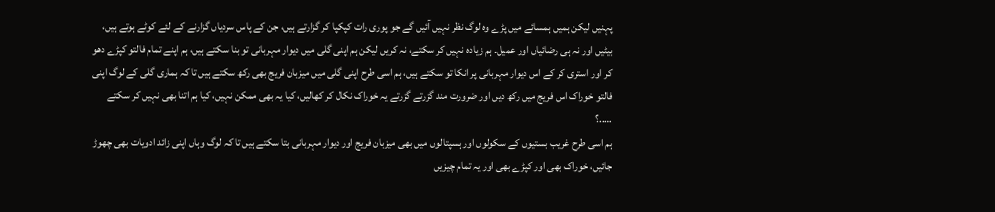پہنیں لیکن ہمیں ہمسائے میں پڑے وہ لوگ نظر نہیں آئیں گے جو پوری رات کپکپا کر گزارتے ہیں، جن کے پاس سردیاں گزارنے کے لئے کوٹے ہوتے ہیں، بیٹیں اور نہ ہی رضائیاں اور عمیل۔ ہم زیادہ نہیں کر سکتے، نہ کریں لیکن ہم اپنی گلی میں دیوار مہربانی تو بنا سکتے ہیں، ہم اپنے تمام فالتو کپڑے دھو کر اور استری کر کے اس دیوار مہربانی پر انکا تو سکتے ہیں، ہم اسی طرح اپنی گلی میں میزبان فریج بھی رکھ سکتے ہیں تا کہ ہماری گلی کے لوگ اپنی فالتو خوراک اس فریج میں رکھ دیں اور ضرورت مند گزرتے گزرتے یہ خوراک نکال کر کھالیں، کیا یہ بھی ممکن نہیں، کیا ہم اتنا بھی نہیں کر سکتے …..؟
ہم اسی طرح غریب بستیوں کے سکولوں اور ہسپتالوں میں بھی میزبان فریج اور دیوار مہربانی بتا سکتے ہیں تا کہ لوگ وہاں اپنی زائد ادویات بھی چھوڑ جائیں، خوراک بھی اور کپڑے بھی اور یہ تمام چیزیں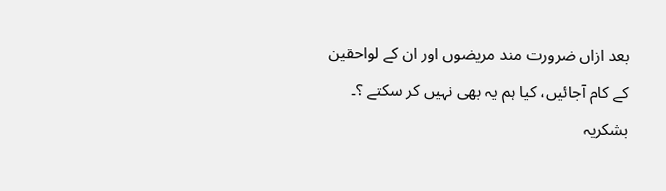بعد ازاں ضرورت مند مریضوں اور ان کے لواحقین کے کام آجائیں، کیا ہم یہ بھی نہیں کر سکتے ؟۔
بشکریہ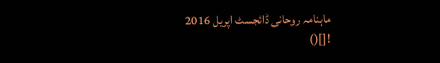ماہنامہ روحانی ڈائجسٹ اپریل 2016
![]()